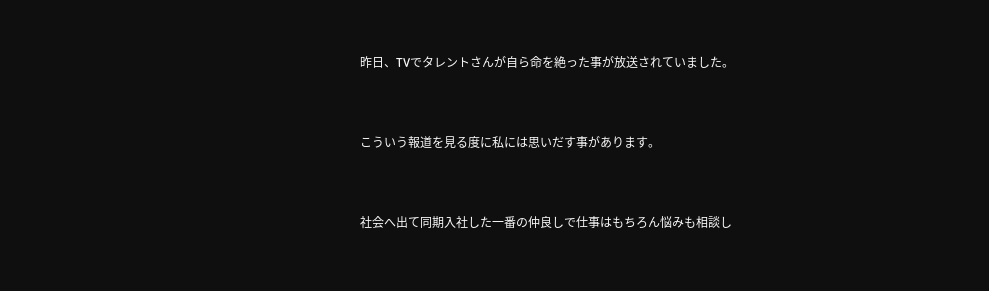昨日、TVでタレントさんが自ら命を絶った事が放送されていました。


こういう報道を見る度に私には思いだす事があります。


社会へ出て同期入社した一番の仲良しで仕事はもちろん悩みも相談し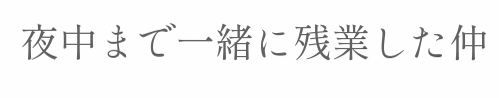夜中まで一緒に残業した仲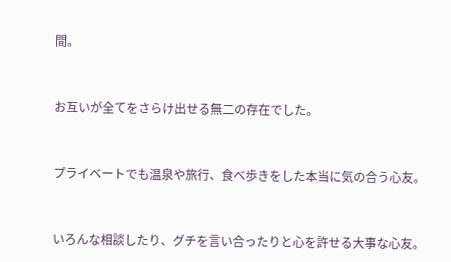間。


お互いが全てをさらけ出せる無二の存在でした。


プライベートでも温泉や旅行、食べ歩きをした本当に気の合う心友。


いろんな相談したり、グチを言い合ったりと心を許せる大事な心友。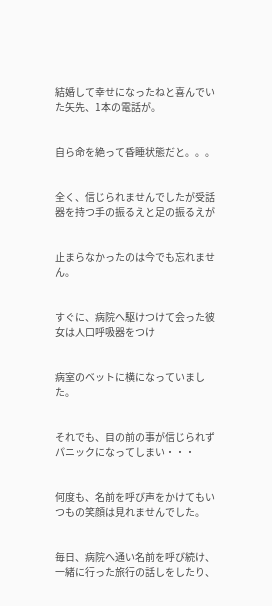結婚して幸せになったねと喜んでいた矢先、1本の電話が。


自ら命を絶って昏睡状態だと。。。


全く、信じられませんでしたが受話器を持つ手の振るえと足の振るえが


止まらなかったのは今でも忘れません。


すぐに、病院へ駆けつけて会った彼女は人口呼吸器をつけ


病室のベットに横になっていました。


それでも、目の前の事が信じられずパニックになってしまい・・・


何度も、名前を呼び声をかけてもいつもの笑顔は見れませんでした。


毎日、病院へ通い名前を呼び続け、一緒に行った旅行の話しをしたり、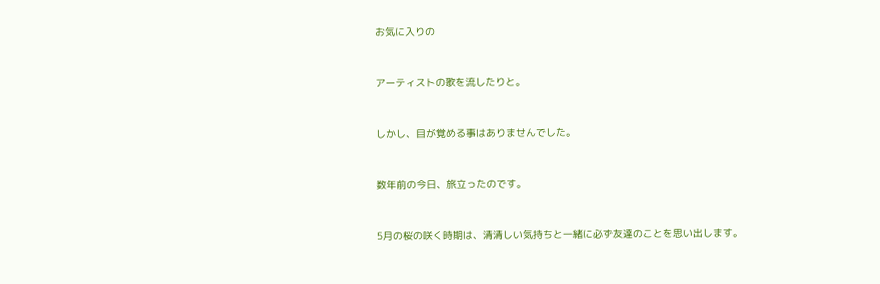お気に入りの


アーティストの歌を流したりと。


しかし、目が覚める事はありませんでした。


数年前の今日、旅立ったのです。


5月の桜の咲く時期は、清清しい気持ちと一緒に必ず友達のことを思い出します。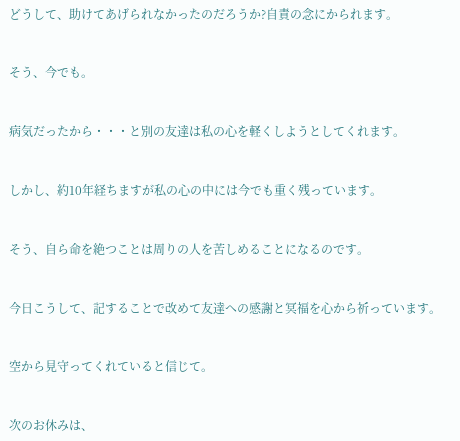どうして、助けてあげられなかったのだろうか?自責の念にかられます。


そう、今でも。


病気だったから・・・と別の友達は私の心を軽くしようとしてくれます。


しかし、約10年経ちますが私の心の中には今でも重く残っています。


そう、自ら命を絶つことは周りの人を苦しめることになるのです。


今日こうして、記することで改めて友達への感謝と冥福を心から祈っています。


空から見守ってくれていると信じて。


次のお休みは、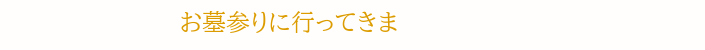お墓参りに行ってきま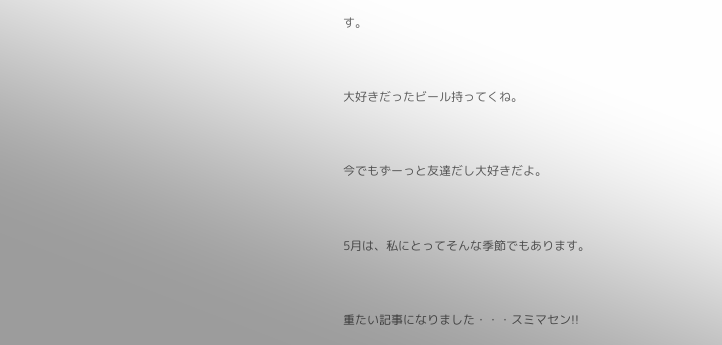す。


大好きだったビール持ってくね。


今でもずーっと友達だし大好きだよ。


5月は、私にとってそんな季節でもあります。


重たい記事になりました・・・スミマセン!!